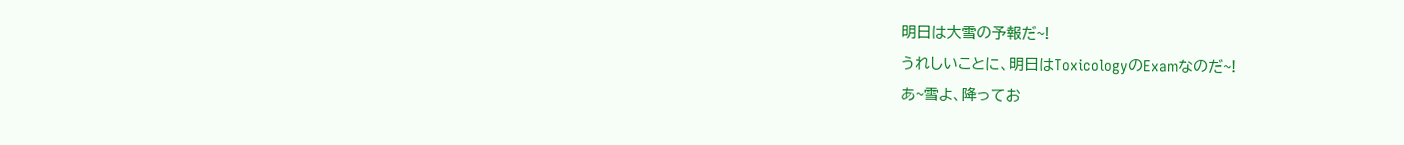明日は大雪の予報だ~!
うれしいことに、明日はToxicologyのExamなのだ~!
あ~雪よ、降ってお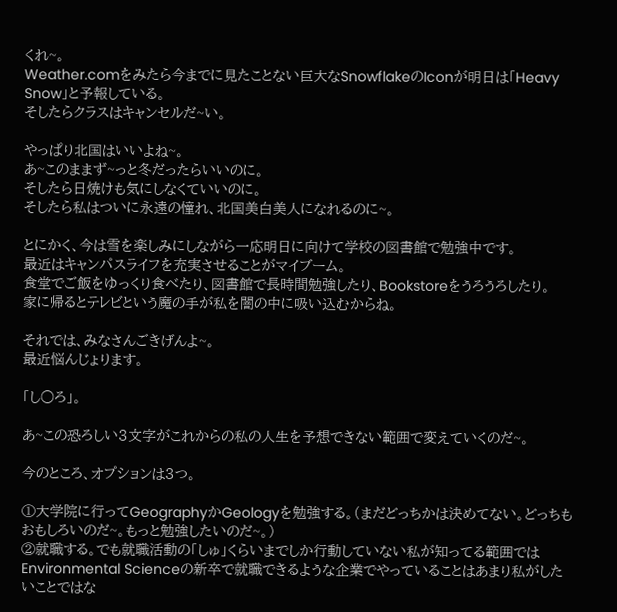くれ~。
Weather.comをみたら今までに見たことない巨大なSnowflakeのIconが明日は「Heavy Snow」と予報している。
そしたらクラスはキャンセルだ~い。

やっぱり北国はいいよね~。
あ~このままず~っと冬だったらいいのに。
そしたら日焼けも気にしなくていいのに。
そしたら私はついに永遠の憧れ、北国美白美人になれるのに~。

とにかく、今は雪を楽しみにしながら一応明日に向けて学校の図書館で勉強中です。
最近はキャンパスライフを充実させることがマイブーム。
食堂でご飯をゆっくり食べたり、図書館で長時間勉強したり、Bookstoreをうろうろしたり。
家に帰るとテレビという魔の手が私を闇の中に吸い込むからね。

それでは、みなさんごきげんよ~。
最近悩んじょります。

「し○ろ」。

あ~この恐ろしい3文字がこれからの私の人生を予想できない範囲で変えていくのだ~。

今のところ、オプションは3つ。

①大学院に行ってGeographyかGeologyを勉強する。(まだどっちかは決めてない。どっちもおもしろいのだ~。もっと勉強したいのだ~。)
②就職する。でも就職活動の「しゅ」くらいまでしか行動していない私が知ってる範囲ではEnvironmental Scienceの新卒で就職できるような企業でやっていることはあまり私がしたいことではな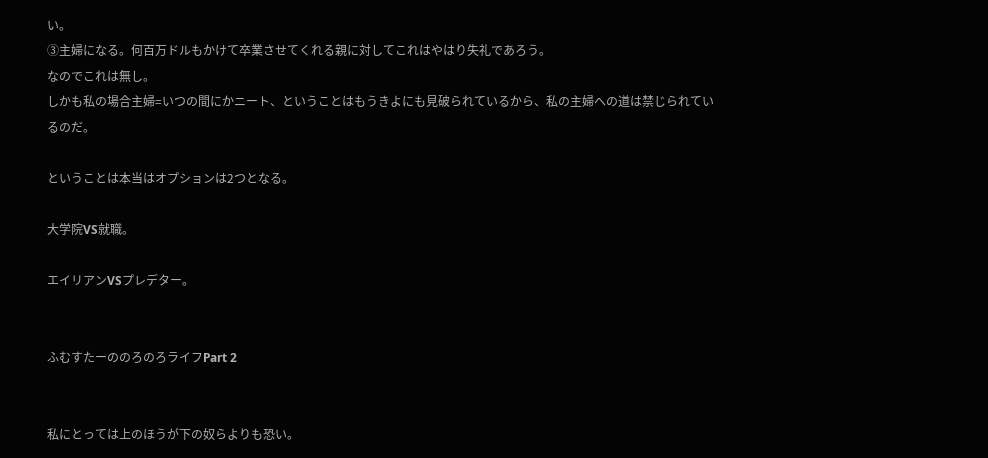い。
③主婦になる。何百万ドルもかけて卒業させてくれる親に対してこれはやはり失礼であろう。
なのでこれは無し。
しかも私の場合主婦=いつの間にかニート、ということはもうきよにも見破られているから、私の主婦への道は禁じられているのだ。

ということは本当はオプションは2つとなる。

大学院VS就職。

エイリアンVSプレデター。


ふむすたーののろのろライフPart 2


私にとっては上のほうが下の奴らよりも恐い。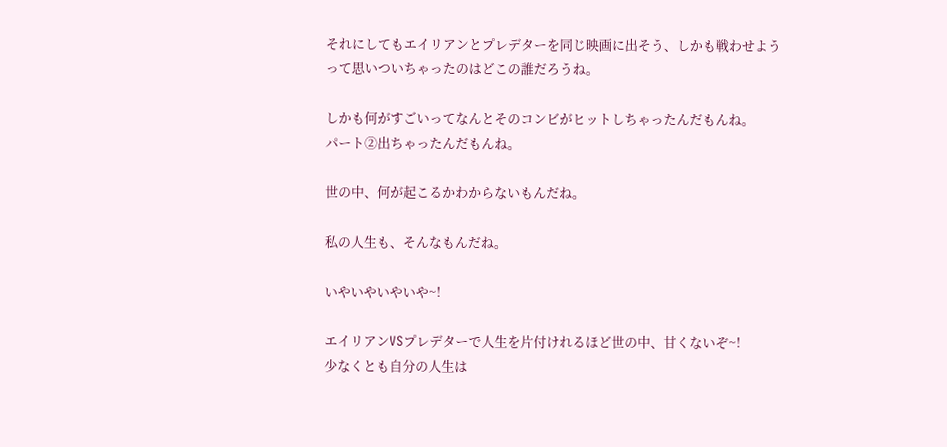それにしてもエイリアンとプレデターを同じ映画に出そう、しかも戦わせようって思いついちゃったのはどこの誰だろうね。

しかも何がすごいってなんとそのコンビがヒットしちゃったんだもんね。
パート②出ちゃったんだもんね。

世の中、何が起こるかわからないもんだね。

私の人生も、そんなもんだね。

いやいやいやいや~!

エイリアンVSプレデターで人生を片付けれるほど世の中、甘くないぞ~!
少なくとも自分の人生は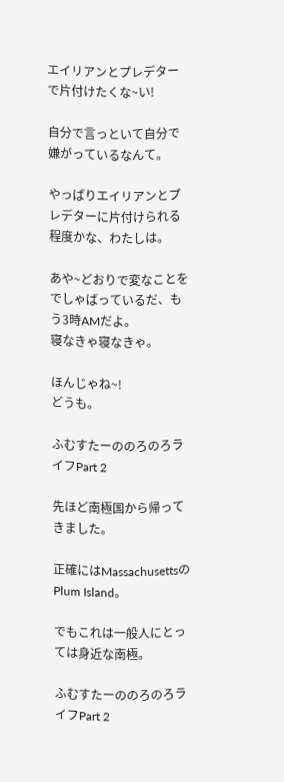エイリアンとプレデターで片付けたくな~い!

自分で言っといて自分で嫌がっているなんて。

やっぱりエイリアンとプレデターに片付けられる程度かな、わたしは。

あや~どおりで変なことをでしゃばっているだ、もう3時AMだよ。
寝なきゃ寝なきゃ。

ほんじゃね~!
どうも。

ふむすたーののろのろライフPart 2

先ほど南極国から帰ってきました。

正確にはMassachusettsのPlum Island。

でもこれは一般人にとっては身近な南極。

ふむすたーののろのろライフPart 2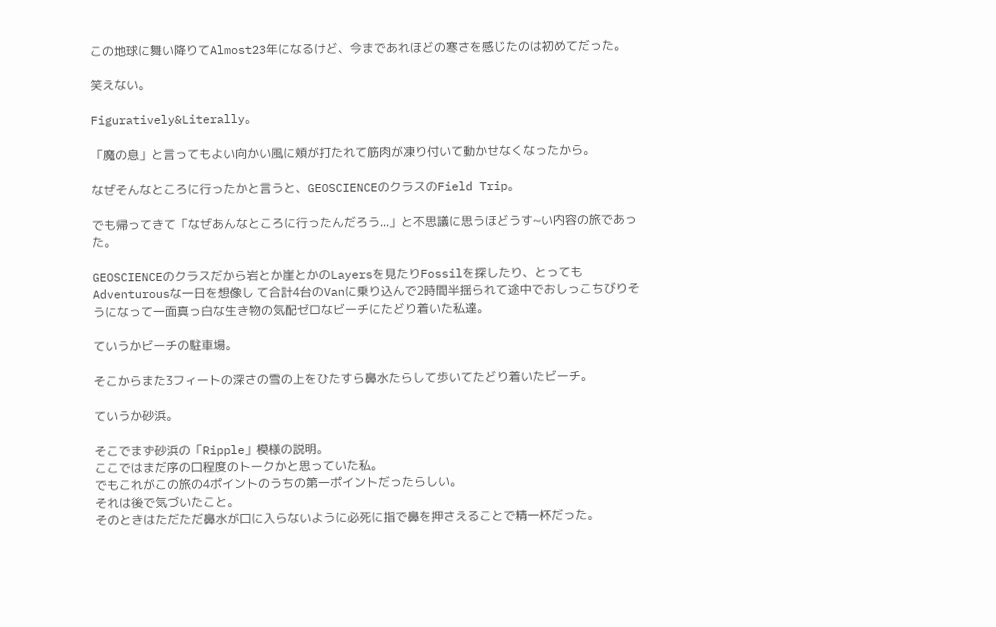この地球に舞い降りてAlmost23年になるけど、今まであれほどの寒さを感じたのは初めてだった。

笑えない。

Figuratively&Literally。

「魔の息」と言ってもよい向かい風に頬が打たれて筋肉が凍り付いて動かせなくなったから。

なぜそんなところに行ったかと言うと、GEOSCIENCEのクラスのField Trip。

でも帰ってきて「なぜあんなところに行ったんだろう...」と不思議に思うほどうす~い内容の旅であった。

GEOSCIENCEのクラスだから岩とか崖とかのLayersを見たりFossilを探したり、とってもAdventurousな一日を想像し て合計4台のVanに乗り込んで2時間半揺られて途中でおしっこちびりそうになって一面真っ白な生き物の気配ゼロなビーチにたどり着いた私達。

ていうかビーチの駐車場。

そこからまた3フィートの深さの雪の上をひたすら鼻水たらして歩いてたどり着いたビーチ。

ていうか砂浜。

そこでまず砂浜の「Ripple」模様の説明。
ここではまだ序の口程度のトークかと思っていた私。
でもこれがこの旅の4ポイントのうちの第一ポイントだったらしい。
それは後で気づいたこと。
そのときはただただ鼻水が口に入らないように必死に指で鼻を押さえることで精一杯だった。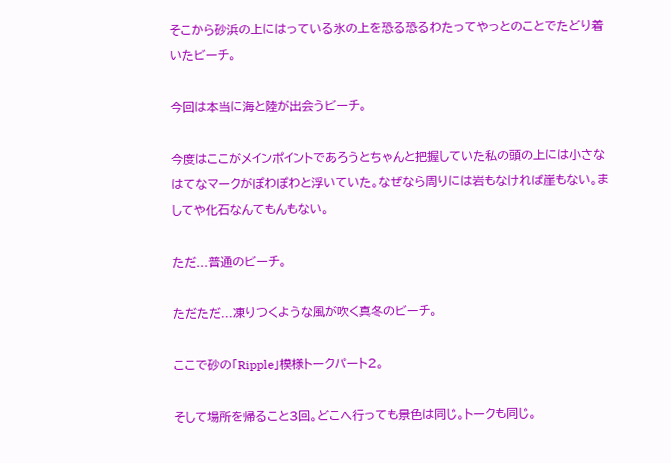そこから砂浜の上にはっている氷の上を恐る恐るわたってやっとのことでたどり着いたビーチ。

今回は本当に海と陸が出会うビーチ。

今度はここがメインポイントであろうとちゃんと把握していた私の頭の上には小さなはてなマークがぽわぽわと浮いていた。なぜなら周りには岩もなければ崖もない。ましてや化石なんてもんもない。

ただ...普通のビーチ。

ただただ...凍りつくような風が吹く真冬のビーチ。

ここで砂の「Ripple」模様トークパート2。

そして場所を帰ること3回。どこへ行っても景色は同じ。トークも同じ。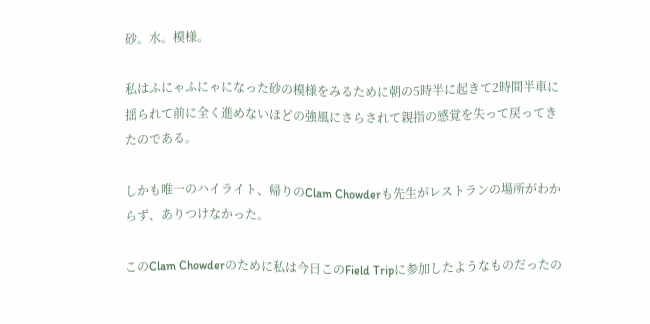砂。水。模様。

私はふにゃふにゃになった砂の模様をみるために朝の5時半に起きて2時間半車に揺られて前に全く進めないほどの強風にさらされて親指の感覚を失って戻ってきたのである。

しかも唯一のハイライト、帰りのClam Chowderも先生がレストランの場所がわからず、ありつけなかった。

このClam Chowderのために私は今日このField Tripに参加したようなものだったの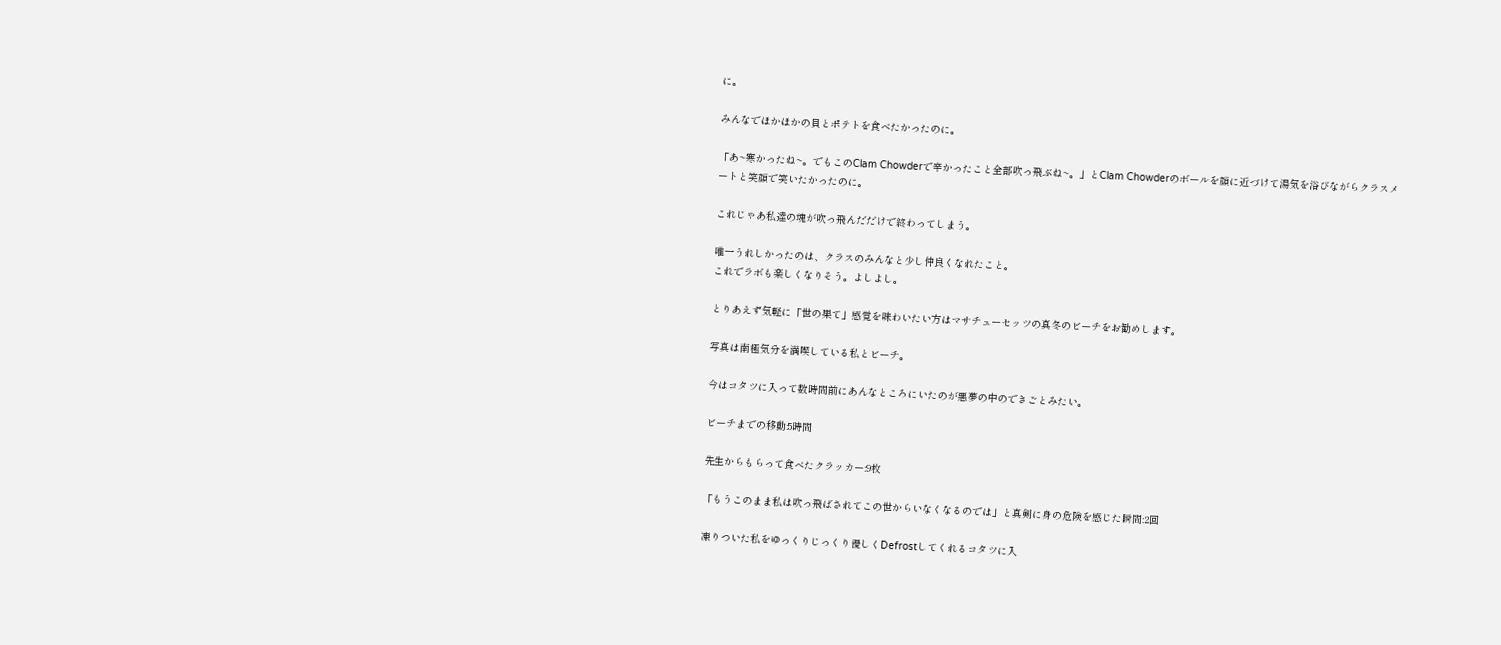に。

みんなでほかほかの貝とポテトを食べたかったのに。

「あ~寒かったね~。でもこのClam Chowderで辛かったこと全部吹っ飛ぶね~。」とClam Chowderのボールを顔に近づけて湯気を浴びながらクラスメートと笑顔で笑いたかったのに。

これじゃあ私達の魂が吹っ飛んだだけで終わってしまう。

唯一うれしかったのは、クラスのみんなと少し仲良くなれたこと。
これでラボも楽しくなりそう。よしよし。

とりあえず気軽に「世の果て」感覚を味わいたい方はマサチューセッツの真冬のビーチをお勧めします。

写真は南極気分を満喫している私とビーチ。

今はコタツに入って数時間前にあんなところにいたのが悪夢の中のできごとみたい。

ビーチまでの移動:5時間

先生からもらって食べたクラッカー:9枚

「もうこのまま私は吹っ飛ばされてこの世からいなくなるのでは」と真剣に身の危険を感じた瞬間:2回

凍りついた私をゆっくりじっくり優しくDefrostしてくれるコタツに入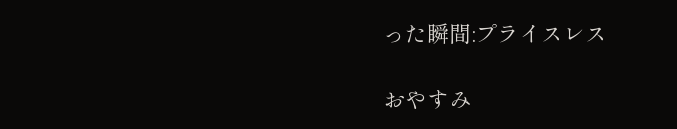った瞬間:プライスレス

おやすみ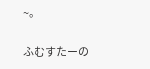~。

ふむすたーの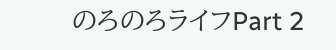のろのろライフPart 2